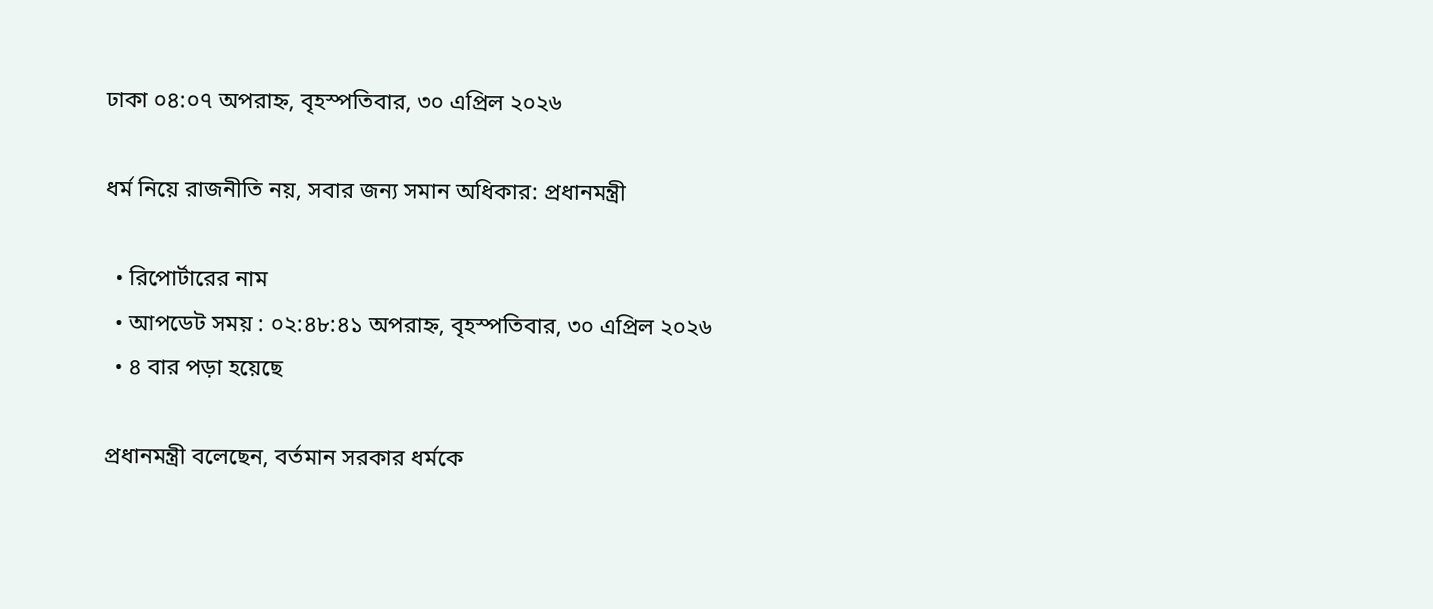ঢাকা ০৪:০৭ অপরাহ্ন, বৃহস্পতিবার, ৩০ এপ্রিল ২০২৬

ধর্ম নিয়ে রাজনীতি নয়, সবার জন্য সমান অধিকার: প্রধানমন্ত্রী

  • রিপোর্টারের নাম
  • আপডেট সময় : ০২:৪৮:৪১ অপরাহ্ন, বৃহস্পতিবার, ৩০ এপ্রিল ২০২৬
  • ৪ বার পড়া হয়েছে

প্রধানমন্ত্রী বলেছেন, বর্তমান সরকার ধর্মকে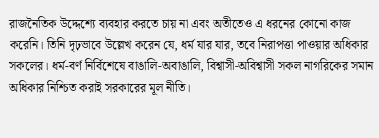রাজনৈতিক উদ্দেশ্যে ব্যবহার করতে চায় না এবং অতীতেও এ ধরনের কোনো কাজ করেনি। তিনি দৃঢ়ভাবে উল্লেখ করেন যে, ধর্ম যার যার, তবে নিরাপত্তা পাওয়ার অধিকার সকলের। ধর্ম-বর্ণ নির্বিশেষে বাঙালি-অবাঙালি, বিশ্বাসী-অবিশ্বাসী সকল নাগরিকের সমান অধিকার নিশ্চিত করাই সরকারের মূল নীতি।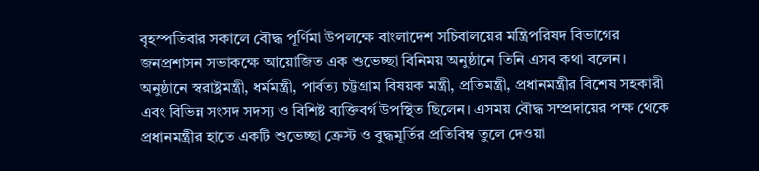বৃহস্পতিবার সকালে বৌদ্ধ পূর্ণিমা উপলক্ষে বাংলাদেশ সচিবালয়ের মন্ত্রিপরিষদ বিভাগের জনপ্রশাসন সভাকক্ষে আয়োজিত এক শুভেচ্ছা বিনিময় অনুষ্ঠানে তিনি এসব কথা বলেন। অনুষ্ঠানে স্বরাষ্ট্রমন্ত্রী, ধর্মমন্ত্রী, পার্বত্য চট্টগ্রাম বিষয়ক মন্ত্রী, প্রতিমন্ত্রী, প্রধানমন্ত্রীর বিশেষ সহকারী এবং বিভিন্ন সংসদ সদস্য ও বিশিষ্ট ব্যক্তিবর্গ উপস্থিত ছিলেন। এসময় বৌদ্ধ সম্প্রদায়ের পক্ষ থেকে প্রধানমন্ত্রীর হাতে একটি শুভেচ্ছা ক্রেস্ট ও বুদ্ধমূর্তির প্রতিবিম্ব তুলে দেওয়া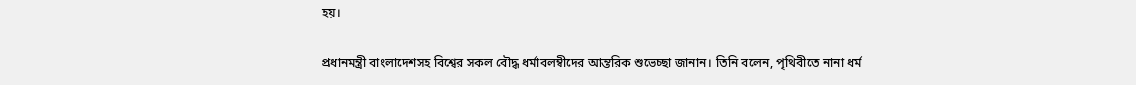হয়।

প্রধানমন্ত্রী বাংলাদেশসহ বিশ্বের সকল বৌদ্ধ ধর্মাবলম্বীদের আন্তরিক শুভেচ্ছা জানান। তিনি বলেন, পৃথিবীতে নানা ধর্ম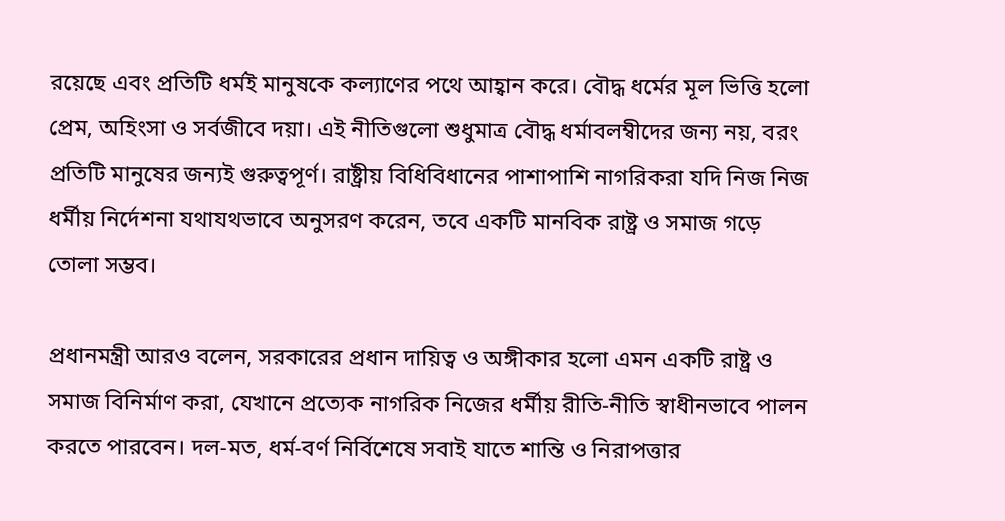রয়েছে এবং প্রতিটি ধর্মই মানুষকে কল্যাণের পথে আহ্বান করে। বৌদ্ধ ধর্মের মূল ভিত্তি হলো প্রেম, অহিংসা ও সর্বজীবে দয়া। এই নীতিগুলো শুধুমাত্র বৌদ্ধ ধর্মাবলম্বীদের জন্য নয়, বরং প্রতিটি মানুষের জন্যই গুরুত্বপূর্ণ। রাষ্ট্রীয় বিধিবিধানের পাশাপাশি নাগরিকরা যদি নিজ নিজ ধর্মীয় নির্দেশনা যথাযথভাবে অনুসরণ করেন, তবে একটি মানবিক রাষ্ট্র ও সমাজ গড়ে তোলা সম্ভব।

প্রধানমন্ত্রী আরও বলেন, সরকারের প্রধান দায়িত্ব ও অঙ্গীকার হলো এমন একটি রাষ্ট্র ও সমাজ বিনির্মাণ করা, যেখানে প্রত্যেক নাগরিক নিজের ধর্মীয় রীতি-নীতি স্বাধীনভাবে পালন করতে পারবেন। দল-মত, ধর্ম-বর্ণ নির্বিশেষে সবাই যাতে শান্তি ও নিরাপত্তার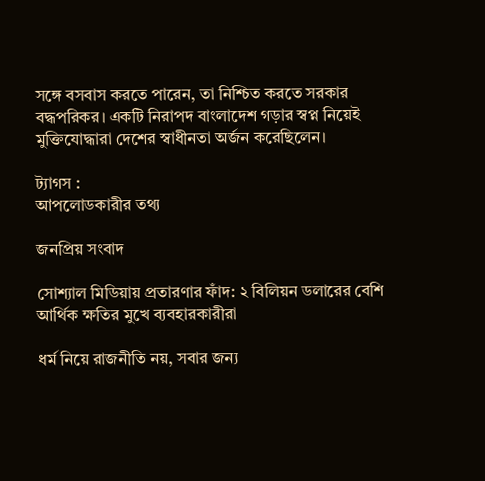সঙ্গে বসবাস করতে পারেন, তা নিশ্চিত করতে সরকার বদ্ধপরিকর। একটি নিরাপদ বাংলাদেশ গড়ার স্বপ্ন নিয়েই মুক্তিযোদ্ধারা দেশের স্বাধীনতা অর্জন করেছিলেন।

ট্যাগস :
আপলোডকারীর তথ্য

জনপ্রিয় সংবাদ

সোশ্যাল মিডিয়ায় প্রতারণার ফাঁদ: ২ বিলিয়ন ডলারের বেশি আর্থিক ক্ষতির মুখে ব্যবহারকারীরা

ধর্ম নিয়ে রাজনীতি নয়, সবার জন্য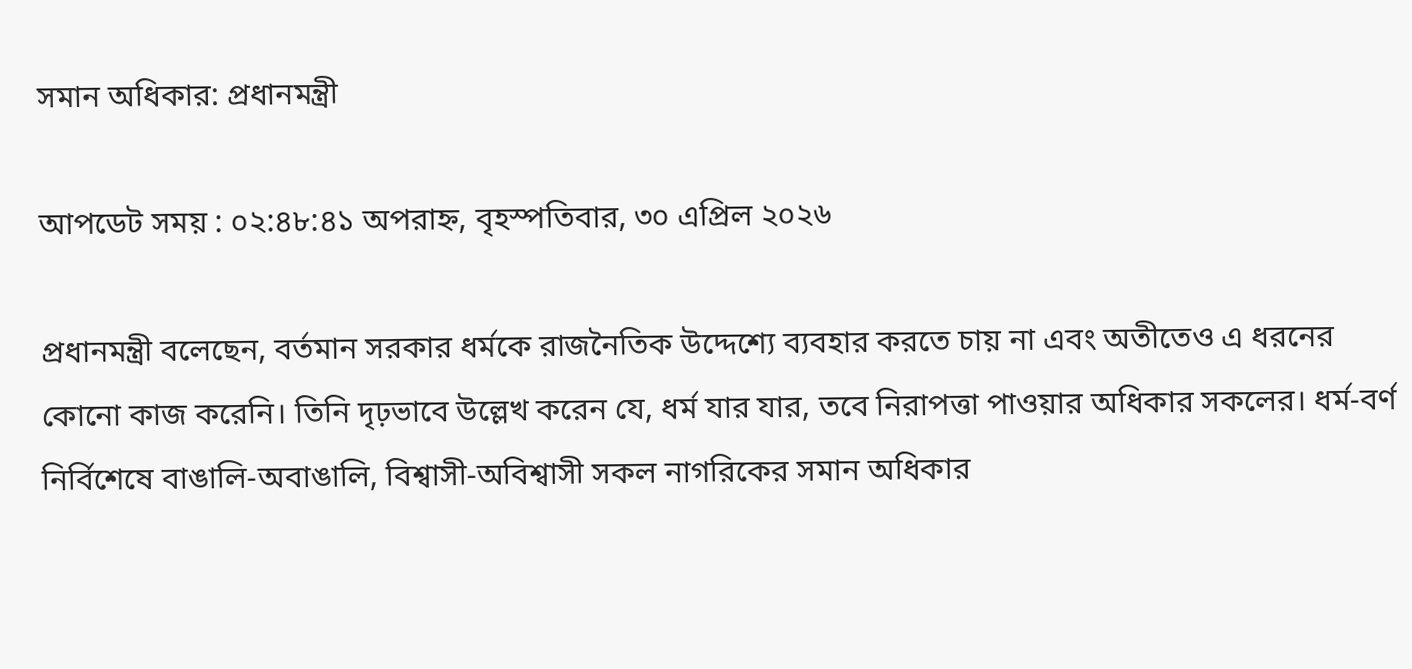সমান অধিকার: প্রধানমন্ত্রী

আপডেট সময় : ০২:৪৮:৪১ অপরাহ্ন, বৃহস্পতিবার, ৩০ এপ্রিল ২০২৬

প্রধানমন্ত্রী বলেছেন, বর্তমান সরকার ধর্মকে রাজনৈতিক উদ্দেশ্যে ব্যবহার করতে চায় না এবং অতীতেও এ ধরনের কোনো কাজ করেনি। তিনি দৃঢ়ভাবে উল্লেখ করেন যে, ধর্ম যার যার, তবে নিরাপত্তা পাওয়ার অধিকার সকলের। ধর্ম-বর্ণ নির্বিশেষে বাঙালি-অবাঙালি, বিশ্বাসী-অবিশ্বাসী সকল নাগরিকের সমান অধিকার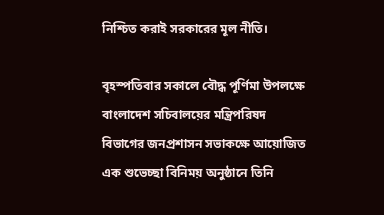নিশ্চিত করাই সরকারের মূল নীতি।

বৃহস্পতিবার সকালে বৌদ্ধ পূর্ণিমা উপলক্ষে বাংলাদেশ সচিবালয়ের মন্ত্রিপরিষদ বিভাগের জনপ্রশাসন সভাকক্ষে আয়োজিত এক শুভেচ্ছা বিনিময় অনুষ্ঠানে তিনি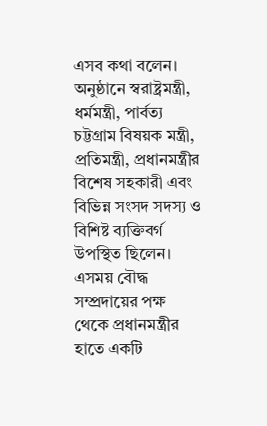এসব কথা বলেন। অনুষ্ঠানে স্বরাষ্ট্রমন্ত্রী, ধর্মমন্ত্রী, পার্বত্য চট্টগ্রাম বিষয়ক মন্ত্রী, প্রতিমন্ত্রী, প্রধানমন্ত্রীর বিশেষ সহকারী এবং বিভিন্ন সংসদ সদস্য ও বিশিষ্ট ব্যক্তিবর্গ উপস্থিত ছিলেন। এসময় বৌদ্ধ সম্প্রদায়ের পক্ষ থেকে প্রধানমন্ত্রীর হাতে একটি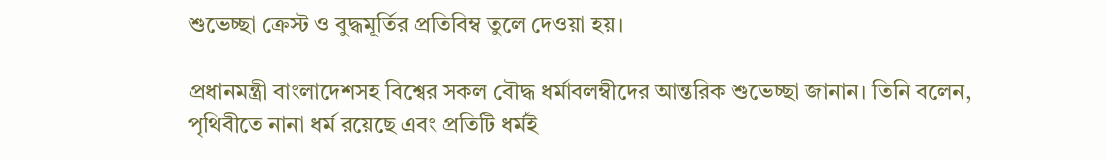শুভেচ্ছা ক্রেস্ট ও বুদ্ধমূর্তির প্রতিবিম্ব তুলে দেওয়া হয়।

প্রধানমন্ত্রী বাংলাদেশসহ বিশ্বের সকল বৌদ্ধ ধর্মাবলম্বীদের আন্তরিক শুভেচ্ছা জানান। তিনি বলেন, পৃথিবীতে নানা ধর্ম রয়েছে এবং প্রতিটি ধর্মই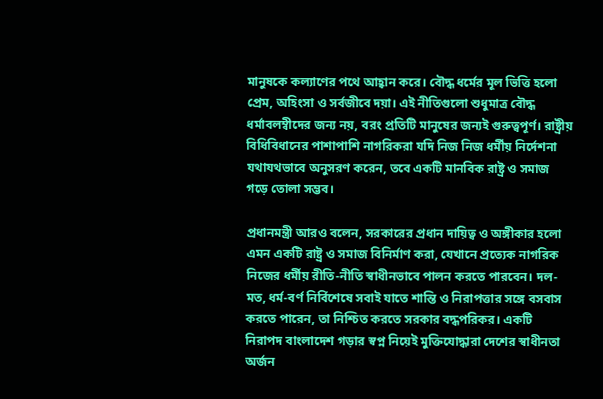মানুষকে কল্যাণের পথে আহ্বান করে। বৌদ্ধ ধর্মের মূল ভিত্তি হলো প্রেম, অহিংসা ও সর্বজীবে দয়া। এই নীতিগুলো শুধুমাত্র বৌদ্ধ ধর্মাবলম্বীদের জন্য নয়, বরং প্রতিটি মানুষের জন্যই গুরুত্বপূর্ণ। রাষ্ট্রীয় বিধিবিধানের পাশাপাশি নাগরিকরা যদি নিজ নিজ ধর্মীয় নির্দেশনা যথাযথভাবে অনুসরণ করেন, তবে একটি মানবিক রাষ্ট্র ও সমাজ গড়ে তোলা সম্ভব।

প্রধানমন্ত্রী আরও বলেন, সরকারের প্রধান দায়িত্ব ও অঙ্গীকার হলো এমন একটি রাষ্ট্র ও সমাজ বিনির্মাণ করা, যেখানে প্রত্যেক নাগরিক নিজের ধর্মীয় রীতি-নীতি স্বাধীনভাবে পালন করতে পারবেন। দল-মত, ধর্ম-বর্ণ নির্বিশেষে সবাই যাতে শান্তি ও নিরাপত্তার সঙ্গে বসবাস করতে পারেন, তা নিশ্চিত করতে সরকার বদ্ধপরিকর। একটি নিরাপদ বাংলাদেশ গড়ার স্বপ্ন নিয়েই মুক্তিযোদ্ধারা দেশের স্বাধীনতা অর্জন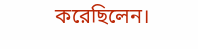করেছিলেন।